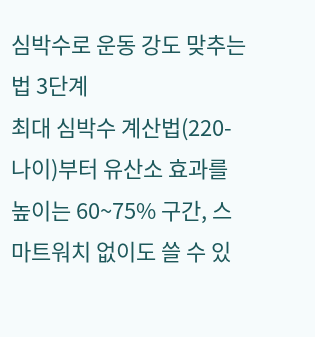심박수로 운동 강도 맞추는 법 3단계
최대 심박수 계산법(220-나이)부터 유산소 효과를 높이는 60~75% 구간, 스마트워치 없이도 쓸 수 있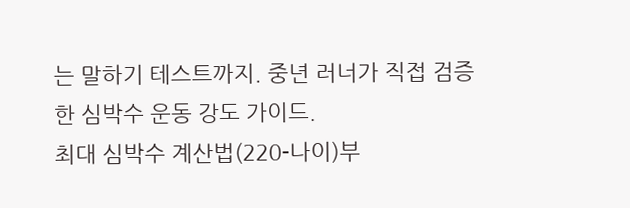는 말하기 테스트까지. 중년 러너가 직접 검증한 심박수 운동 강도 가이드.
최대 심박수 계산법(220-나이)부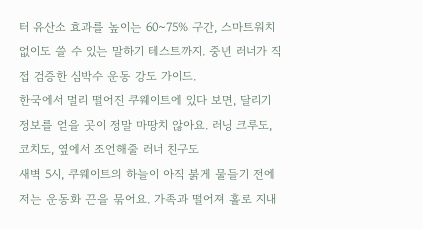터 유산소 효과를 높이는 60~75% 구간, 스마트워치 없이도 쓸 수 있는 말하기 테스트까지. 중년 러너가 직접 검증한 심박수 운동 강도 가이드.
한국에서 멀리 떨어진 쿠웨이트에 있다 보면, 달리기 정보를 얻을 곳이 정말 마땅치 않아요. 러닝 크루도, 코치도, 옆에서 조언해줄 러너 친구도
새벽 5시, 쿠웨이트의 하늘이 아직 붉게 물들기 전에 저는 운동화 끈을 묶어요. 가족과 떨어져 홀로 지내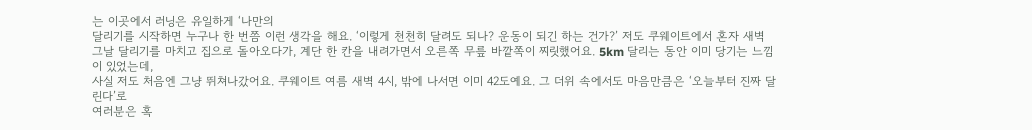는 이곳에서 러닝은 유일하게 ‘나만의
달리기를 시작하면 누구나 한 번쯤 이런 생각을 해요. ‘이렇게 천천히 달려도 되나? 운동이 되긴 하는 건가?’ 저도 쿠웨이트에서 혼자 새벽
그날 달리기를 마치고 집으로 돌아오다가, 계단 한 칸을 내려가면서 오른쪽 무릎 바깥쪽이 찌릿했어요. 5km 달리는 동안 이미 당기는 느낌이 있었는데,
사실 저도 처음엔 그냥 뛰쳐나갔어요. 쿠웨이트 여름 새벽 4시, 밖에 나서면 이미 42도예요. 그 더위 속에서도 마음만큼은 ‘오늘부터 진짜 달린다’로
여러분은 혹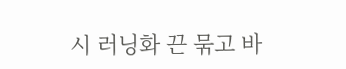시 러닝화 끈 묶고 바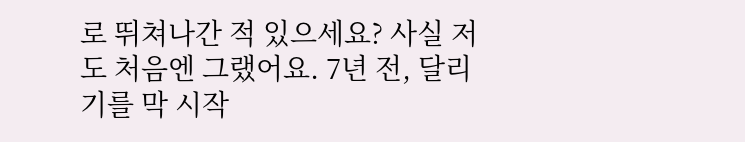로 뛰쳐나간 적 있으세요? 사실 저도 처음엔 그랬어요. 7년 전, 달리기를 막 시작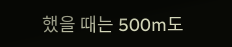했을 때는 500m도